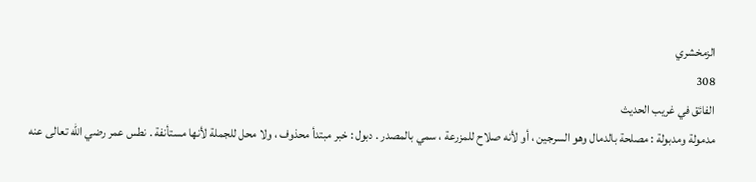الزمخشري
308
الفائق في غريب الحديث
مدمولة ومدبولة : مصلحة بالدمال وهو السرجين ، أو لأنه صلاح للمزرعة ، سمي بالمصدر . دبول : خبر مبتدأ محذوف ، ولا محل للجملة لأنها مستأنفة . نطس عمر رضي الله تعالى عنه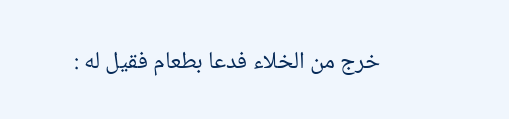خرج من الخلاء فدعا بطعام فقيل له :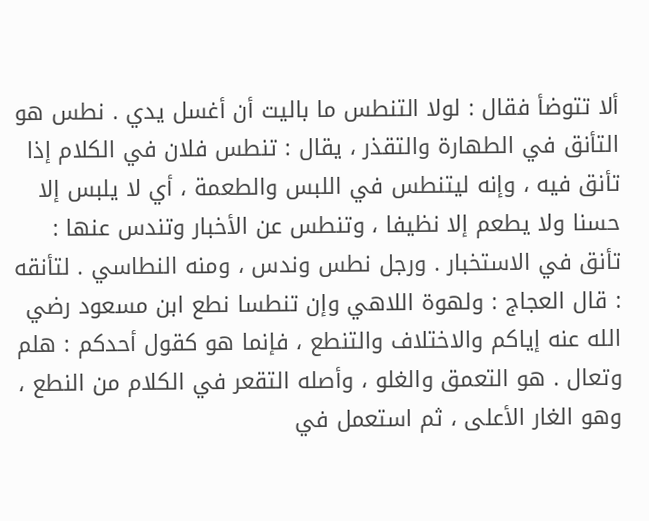ألا تتوضأ فقال : لولا التنطس ما باليت أن أغسل يدي . نطس هو التأنق في الطهارة والتقذر ، يقال : تنطس فلان في الكلام إذا تأنق فيه ، وإنه ليتنطس في اللبس والطعمة ، أي لا يلبس إلا حسنا ولا يطعم إلا نظيفا ، وتنطس عن الأخبار وتندس عنها : تأنق في الاستخبار . ورجل نطس وندس ، ومنه النطاسي . لتأنقه : قال العجاج : ولهوة اللاهي وإن تنطسا نطع ابن مسعود رضي الله عنه إياكم والاختلاف والتنطع ، فإنما هو كقول أحدكم : هلم وتعال . هو التعمق والغلو ، وأصله التقعر في الكلام من النطع ، وهو الغار الأعلى ، ثم استعمل في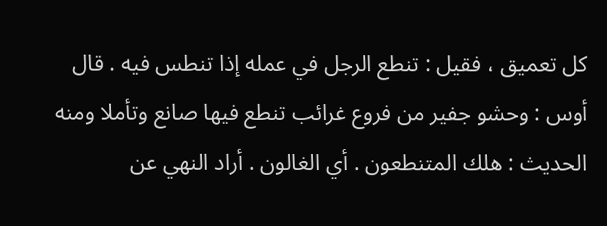كل تعميق ، فقيل : تنطع الرجل في عمله إذا تنطس فيه . قال أوس : وحشو جفير من فروع غرائب تنطع فيها صانع وتأملا ومنه الحديث : هلك المتنطعون . أي الغالون . أراد النهي عن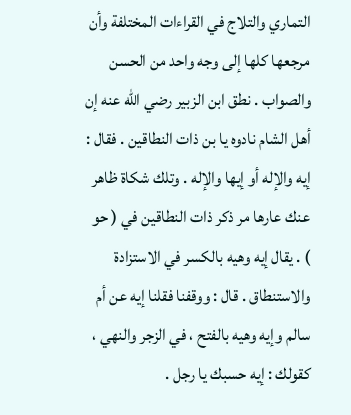التماري والتلاج في القراءات المختلفة وأن مرجعها كلها إلى وجه واحد من الحسن والصواب . نطق ابن الزبير رضي الله عنه إن أهل الشام نادوه يا بن ذات النطاقين . فقال : إيه والإله أو إيها والإله . وتلك شكاة ظاهر عنك عارها مر ذكر ذات النطاقين في ( حو ) . يقال إيه وهيه بالكسر في الاستزادة والاستنطاق . قال : ووقفنا فقلنا إيه عن أم سالم وإيه وهيه بالفتح ، في الزجر والنهي ، كقولك : إيه حسبك يا رجل .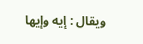ويقال : إيه وإيها